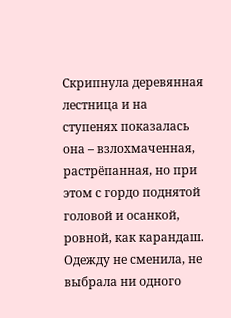Скрипнула деревянная лестница и на ступенях показалась она – взлохмаченная, растрёпанная, но при этом с гордо поднятой головой и осанкой, ровной, как карандаш. Одежду не сменила, не выбрала ни одного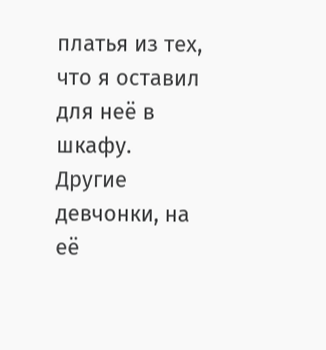платья из тех, что я оставил для неё в шкафу. Другие девчонки, на её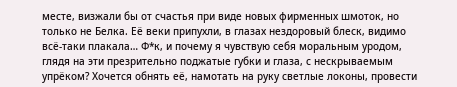месте, визжали бы от счастья при виде новых фирменных шмоток, но только не Белка. Её веки припухли, в глазах нездоровый блеск, видимо всё-таки плакала… Ф*к, и почему я чувствую себя моральным уродом, глядя на эти презрительно поджатые губки и глаза, с нескрываемым упрёком? Хочется обнять её, намотать на руку светлые локоны, провести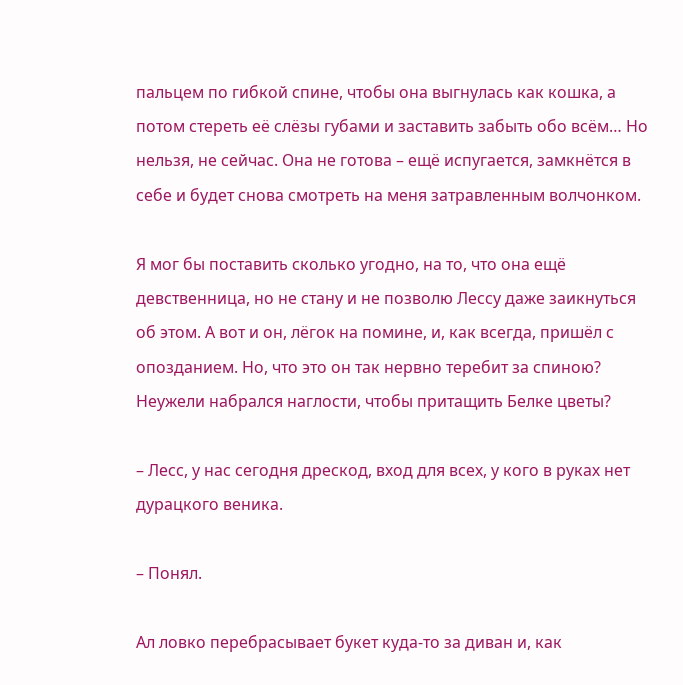пальцем по гибкой спине, чтобы она выгнулась как кошка, а потом стереть её слёзы губами и заставить забыть обо всём… Но нельзя, не сейчас. Она не готова – ещё испугается, замкнётся в себе и будет снова смотреть на меня затравленным волчонком.

Я мог бы поставить сколько угодно, на то, что она ещё девственница, но не стану и не позволю Лессу даже заикнуться об этом. А вот и он, лёгок на помине, и, как всегда, пришёл с опозданием. Но, что это он так нервно теребит за спиною? Неужели набрался наглости, чтобы притащить Белке цветы?

– Лесс, у нас сегодня дрескод, вход для всех, у кого в руках нет дурацкого веника.

– Понял.

Ал ловко перебрасывает букет куда-то за диван и, как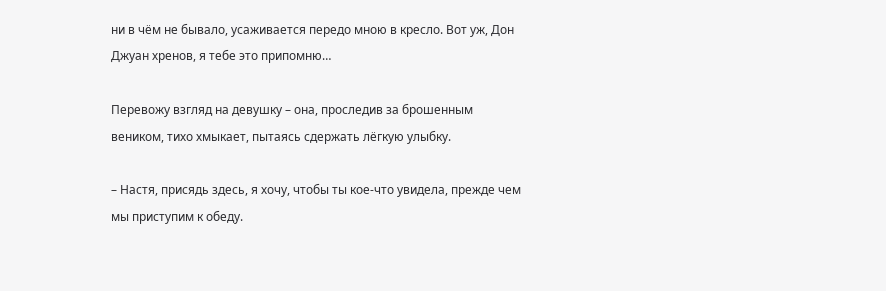ни в чём не бывало, усаживается передо мною в кресло. Вот уж, Дон Джуан хренов, я тебе это припомню…

Перевожу взгляд на девушку – она, проследив за брошенным веником, тихо хмыкает, пытаясь сдержать лёгкую улыбку.

– Настя, присядь здесь, я хочу, чтобы ты кое-что увидела, прежде чем мы приступим к обеду.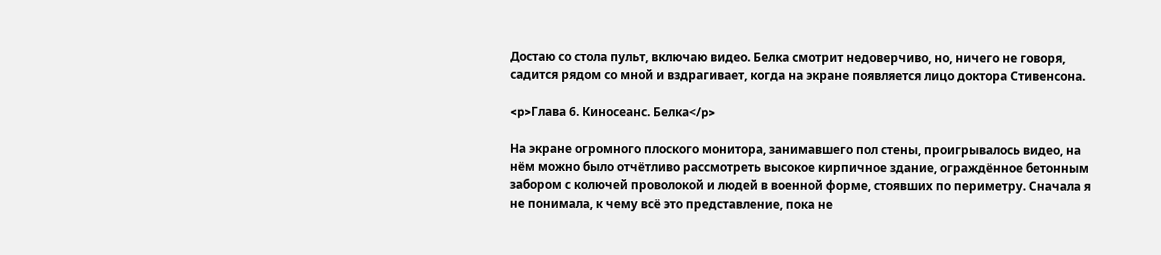Достаю со стола пульт, включаю видео. Белка смотрит недоверчиво, но, ничего не говоря, садится рядом со мной и вздрагивает, когда на экране появляется лицо доктора Стивенсона.

<p>Глава 6. Киносеанс. Белка</p>

На экране огромного плоского монитора, занимавшего пол стены, проигрывалось видео, на нём можно было отчётливо рассмотреть высокое кирпичное здание, ограждённое бетонным забором с колючей проволокой и людей в военной форме, стоявших по периметру. Сначала я не понимала, к чему всё это представление, пока не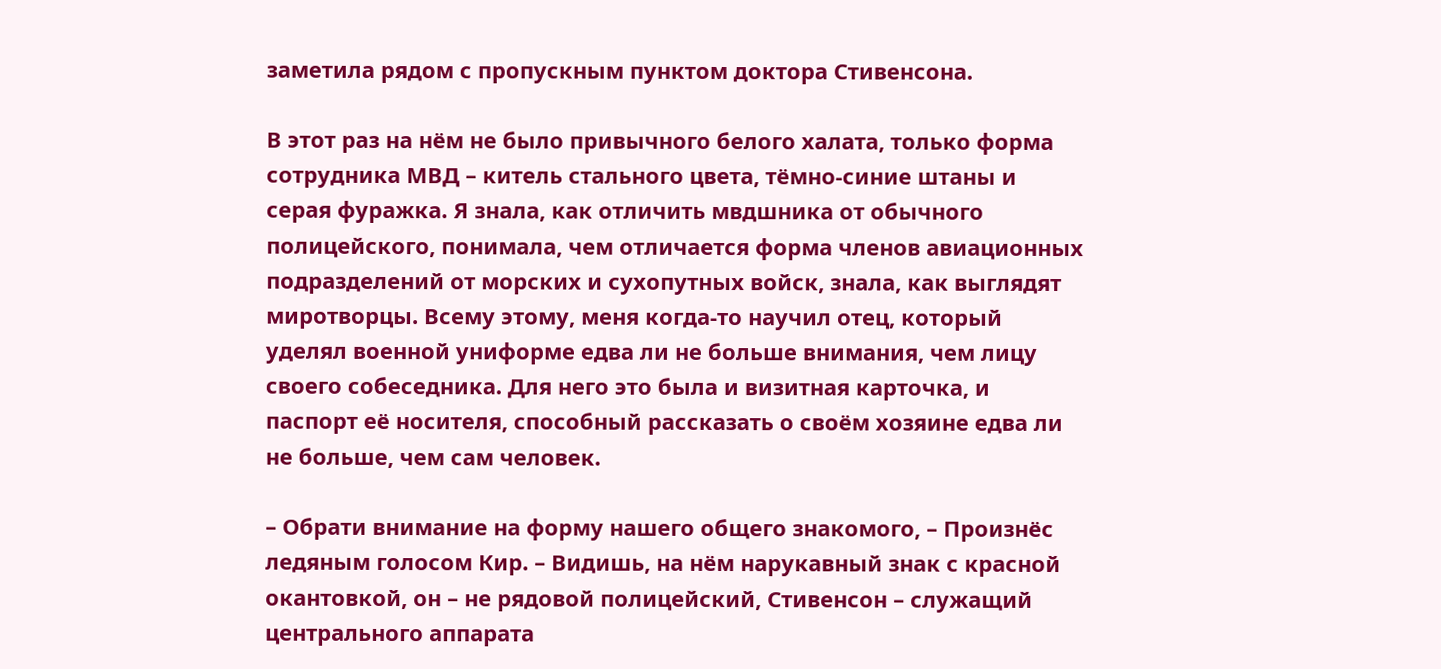заметила рядом с пропускным пунктом доктора Стивенсона.

В этот раз на нём не было привычного белого халата, только форма сотрудника МВД – китель стального цвета, тёмно-синие штаны и серая фуражка. Я знала, как отличить мвдшника от обычного полицейского, понимала, чем отличается форма членов авиационных подразделений от морских и сухопутных войск, знала, как выглядят миротворцы. Всему этому, меня когда-то научил отец, который уделял военной униформе едва ли не больше внимания, чем лицу своего собеседника. Для него это была и визитная карточка, и паспорт её носителя, способный рассказать о своём хозяине едва ли не больше, чем сам человек.

– Обрати внимание на форму нашего общего знакомого, – Произнёс ледяным голосом Кир. – Видишь, на нём нарукавный знак с красной окантовкой, он – не рядовой полицейский, Стивенсон – служащий центрального аппарата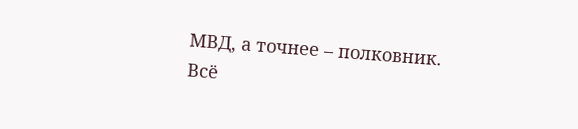МВД, а точнее – полковник. Всё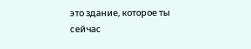это здание, которое ты сейчас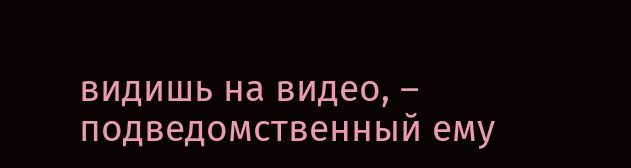видишь на видео, – подведомственный ему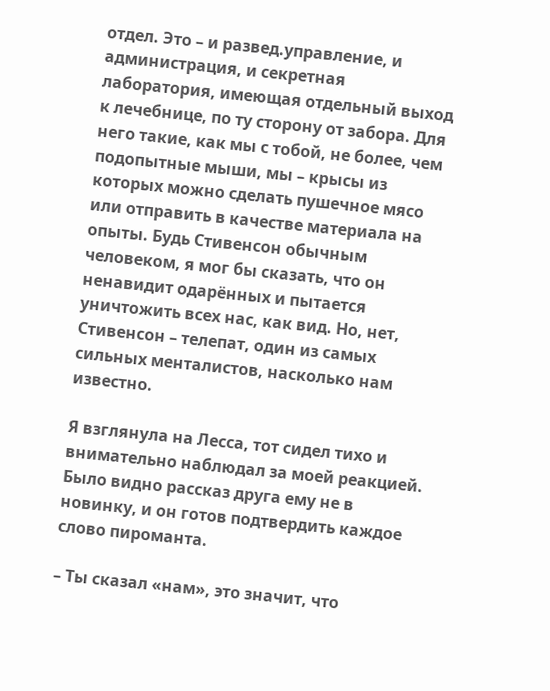отдел. Это – и развед.управление, и администрация, и секретная лаборатория, имеющая отдельный выход к лечебнице, по ту сторону от забора. Для него такие, как мы с тобой, не более, чем подопытные мыши, мы – крысы из которых можно сделать пушечное мясо или отправить в качестве материала на опыты. Будь Стивенсон обычным человеком, я мог бы сказать, что он ненавидит одарённых и пытается уничтожить всех нас, как вид. Но, нет, Стивенсон – телепат, один из самых сильных менталистов, насколько нам известно.

Я взглянула на Лесса, тот сидел тихо и внимательно наблюдал за моей реакцией. Было видно рассказ друга ему не в новинку, и он готов подтвердить каждое слово пироманта.

– Ты сказал «нам», это значит, что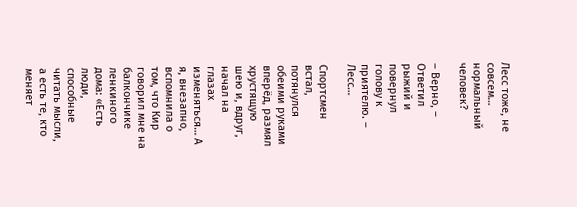Лесс тоже, не совсем… нормальный человек?

– Верно, – Ответил рыжий и повернул голову к приятелю. – Лесс…

Спортсмен встал, потянулся обеими руками вперёд, размял хрустящую шею и, вдруг, начал на глазах изменяться… А я, внезапно, вспомнила о том, что Кир говорил мне на балкончике ленкиного дома: «Есть люди, способные читать мысли, а есть те, кто меняет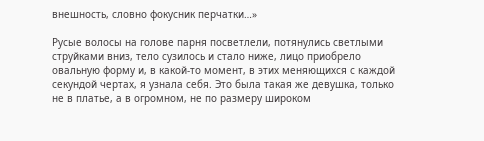внешность, словно фокусник перчатки…»

Русые волосы на голове парня посветлели, потянулись светлыми струйками вниз, тело сузилось и стало ниже, лицо приобрело овальную форму и, в какой-то момент, в этих меняющихся с каждой секундой чертах, я узнала себя. Это была такая же девушка, только не в платье, а в огромном, не по размеру широком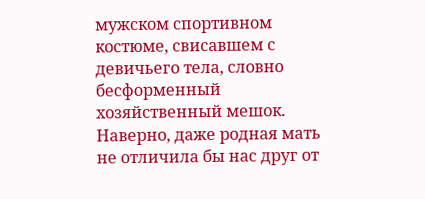мужском спортивном костюме, свисавшем с девичьего тела, словно бесформенный хозяйственный мешок. Наверно, даже родная мать не отличила бы нас друг от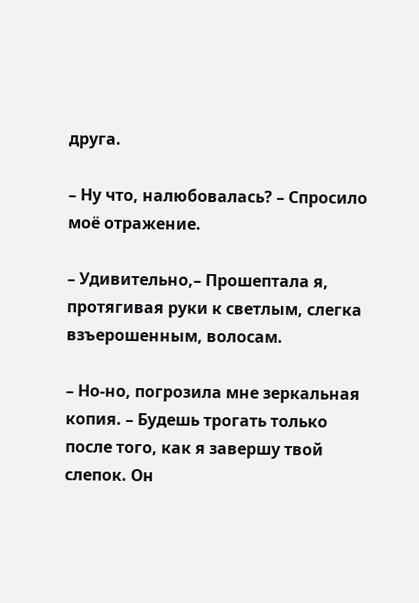друга.

– Ну что, налюбовалась? – Спросило моё отражение.

– Удивительно,– Прошептала я, протягивая руки к светлым, слегка взъерошенным, волосам.

– Но-но, погрозила мне зеркальная копия. – Будешь трогать только после того, как я завершу твой слепок. Он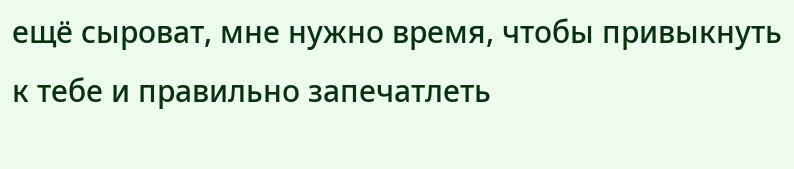ещё сыроват, мне нужно время, чтобы привыкнуть к тебе и правильно запечатлеть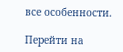все особенности.

Перейти на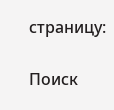страницу:

Поиск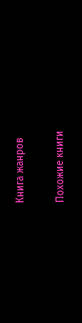Книга жанров

Похожие книги